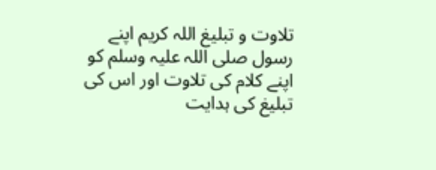تلاوت و تبلیغ اللہ کریم اپنے رسول صلی اللہ علیہ وسلم کو اپنے کلام کی تلاوت اور اس کی تبلیغ کی ہدایت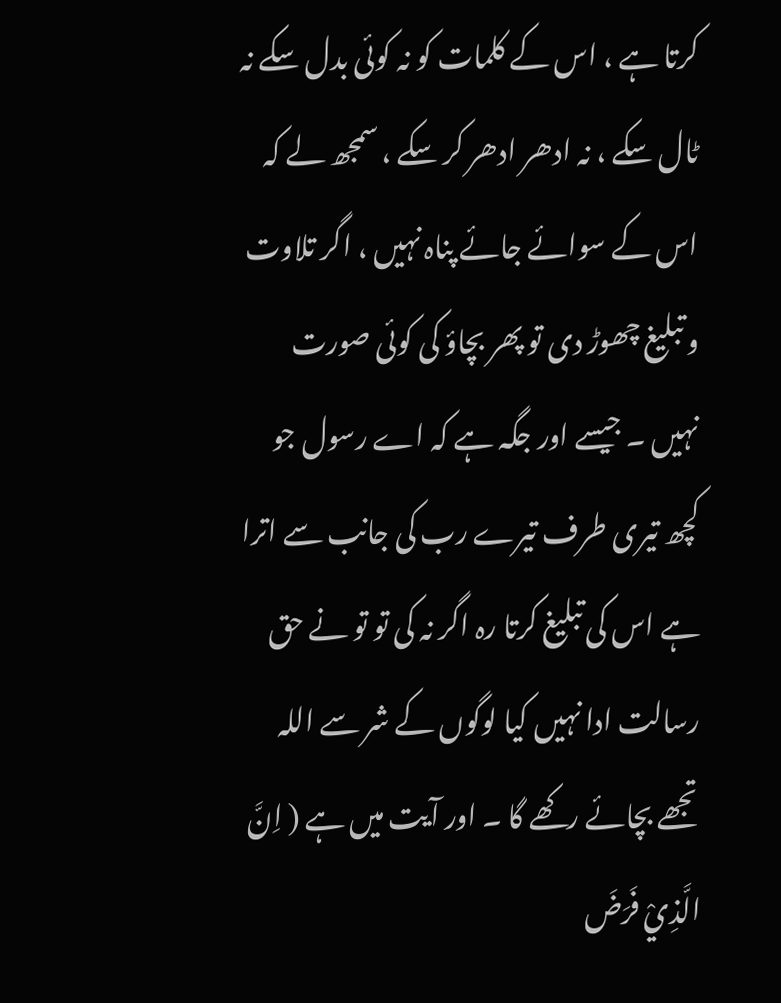کرتا ہے ، اس کے کلمات کو نہ کوئی بدل سکے نہ ٹال سکے ، نہ ادھر ادھر کر سکے ، سمجھ لے کہ اس کے سوائے جائے پناہ نہیں ، اگر تلاوت و تبلیغ چھوڑ دی تو پھر بچاؤ کی کوئی صورت نہیں ۔ جیسے اور جگہ ہے کہ اے رسول جو کچھ تیری طرف تیرے رب کی جانب سے اترا ہے اس کی تبلیغ کرتا رہ اگر نہ کی تو تو نے حق رسالت ادا نہیں کیا لوگوں کے شر سے اللہ تجھے بچائے رکھے گا ۔ اور آیت میں ہے ( اِنَّ الَّذِيْ فَرَضَ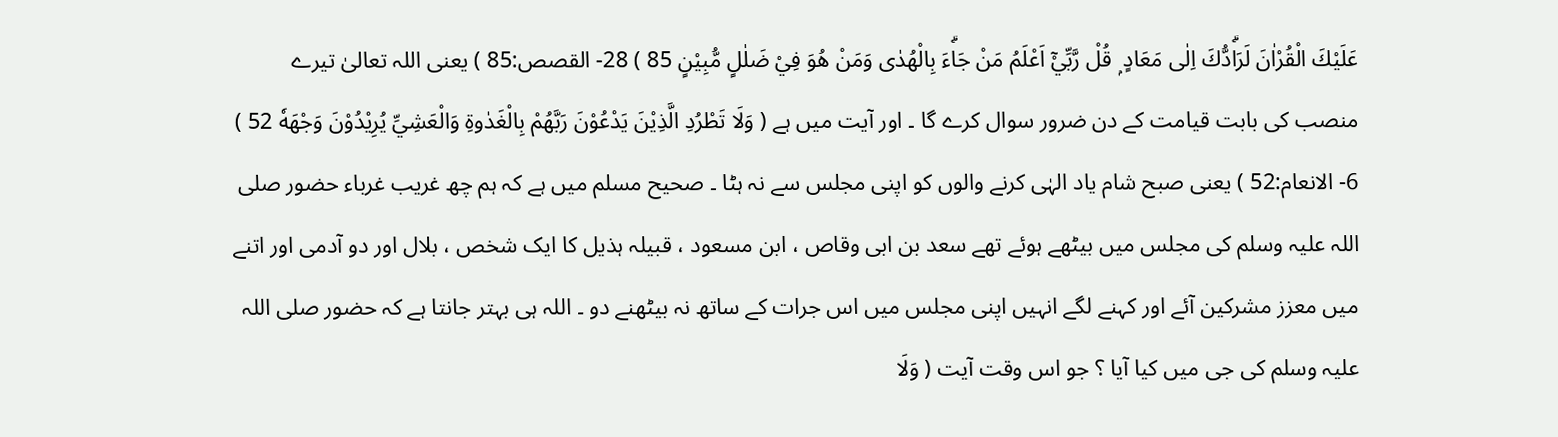عَلَيْكَ الْقُرْاٰنَ لَرَاۗدُّكَ اِلٰى مَعَادٍ ۭ قُلْ رَّبِّيْٓ اَعْلَمُ مَنْ جَاۗءَ بِالْهُدٰى وَمَنْ هُوَ فِيْ ضَلٰلٍ مُّبِيْنٍ 85 ) 28- القصص:85 ) یعنی اللہ تعالیٰ تیرے منصب کی بابت قیامت کے دن ضرور سوال کرے گا ۔ اور آیت میں ہے ( وَلَا تَطْرُدِ الَّذِيْنَ يَدْعُوْنَ رَبَّهُمْ بِالْغَدٰوةِ وَالْعَشِيِّ يُرِيْدُوْنَ وَجْهَهٗ 52 ) 6- الانعام:52 ) یعنی صبح شام یاد الہٰی کرنے والوں کو اپنی مجلس سے نہ ہٹا ۔ صحیح مسلم میں ہے کہ ہم چھ غریب غرباء حضور صلی اللہ علیہ وسلم کی مجلس میں بیٹھے ہوئے تھے سعد بن ابی وقاص ، ابن مسعود ، قبیلہ ہذیل کا ایک شخص ، بلال اور دو آدمی اور اتنے میں معزز مشرکین آئے اور کہنے لگے انہیں اپنی مجلس میں اس جرات کے ساتھ نہ بیٹھنے دو ۔ اللہ ہی بہتر جانتا ہے کہ حضور صلی اللہ علیہ وسلم کی جی میں کیا آیا ؟ جو اس وقت آیت ( وَلَا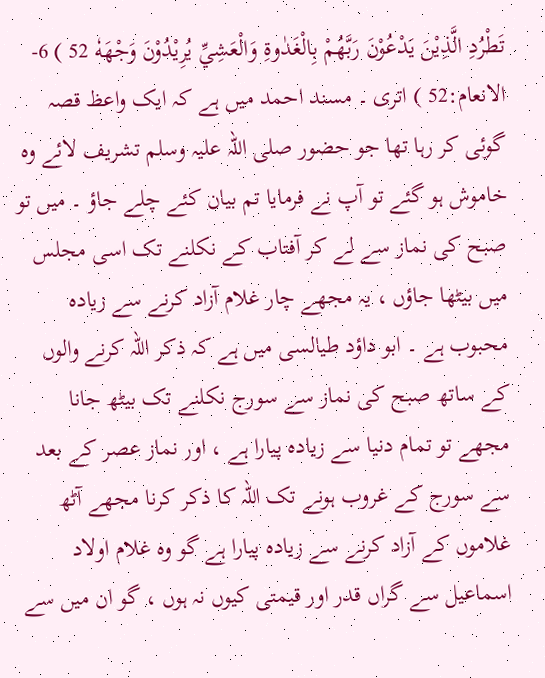تَطْرُدِ الَّذِيْنَ يَدْعُوْنَ رَبَّهُمْ بِالْغَدٰوةِ وَالْعَشِيِّ يُرِيْدُوْنَ وَجْهَهٗ 52 ) 6- الانعام:52 ) اتری ۔ مسند احمد میں ہے کہ ایک واعظ قصہ گوئی کر رہا تھا جو حضور صلی اللہ علیہ وسلم تشریف لائے وہ خاموش ہو گئے تو آپ نے فرمایا تم بیان کئے چلے جاؤ ۔ میں تو صبح کی نماز سے لے کر آفتاب کے نکلنے تک اسی مجلس میں بیٹھا جاؤں ، یہ مجھے چار غلام آزاد کرنے سے زیادہ محبوب ہے ۔ ابو داؤد طیالسی میں ہے کہ ذکر اللہ کرنے والوں کے ساتھ صبح کی نماز سے سورج نکلنے تک بیٹھ جانا مجھے تو تمام دنیا سے زیادہ پیارا ہے ، اور نماز عصر کے بعد سے سورج کے غروب ہونے تک اللہ کا ذکر کرنا مجھے آٹھ غلاموں کے آزاد کرنے سے زیادہ پیارا ہے گو وہ غلام اولاد اسماعیل سے گراں قدر اور قیمتی کیوں نہ ہوں ، گو ان میں سے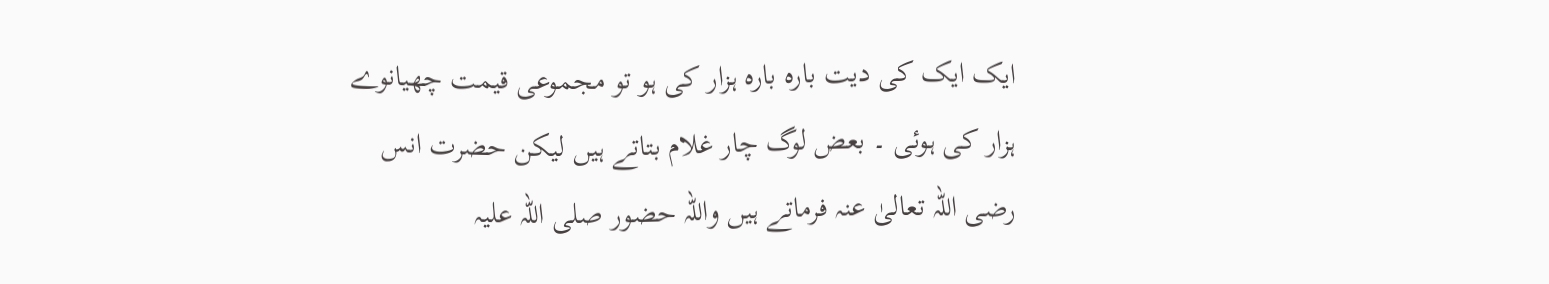ایک ایک کی دیت بارہ بارہ ہزار کی ہو تو مجموعی قیمت چھیانوے ہزار کی ہوئی ۔ بعض لوگ چار غلام بتاتے ہیں لیکن حضرت انس رضی اللہ تعالیٰ عنہ فرماتے ہیں واللہ حضور صلی اللہ علیہ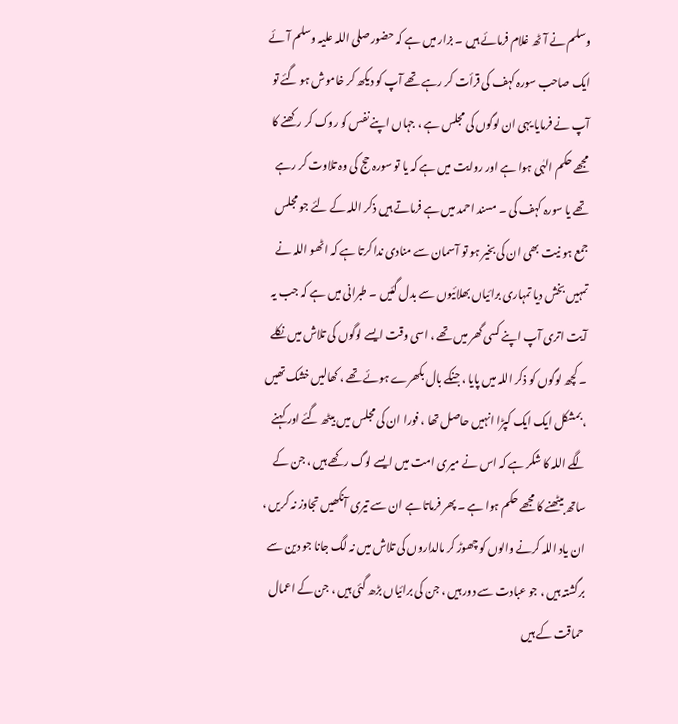وسلم نے آٹھ غلام فرمائے ہیں ۔ بزار میں ہے کہ حضور صلی اللہ علیہ وسلم آئے ایک صاحب سورہ کہف کی قرأت کر رہے تھے آپ کو دیکھ کر خاموش ہو گئے تو آپ نے فرمایا یہی ان لوگوں کی مجلس ہے ، جہاں اپنے نفس کو روک کر رکھنے کا مجھے حکم الہٰی ہوا ہے اور روایت میں ہے کہ یا تو سورہ حج کی وہ تلاوت کر رہے تھے یا سورہ کہف کی ۔ مسند احمد میں ہے فرماتے ہیں ذکر اللہ کے لئے جو مجلس جمع ہو نیت بھی ان کی بخیر ہو تو آسمان سے منادی ندا کرتا ہے کہ اٹھو اللہ نے تمہیں بخش دیا تمہاری برائیاں بھلائیوں سے بدل گئیں ۔ طبرانی میں ہے کہ جب یہ آیت اتری آپ اپنے کسی گھر میں تھے ، اسی وقت ایسے لوگوں کی تلاش میں نکلے ۔ کچھ لوگوں کو ذکر اللہ میں پایا ، جنکے بال بکھرے ہوئے تھے ، کھالیں خشک تھیں ، بمشکل ایک ایک کپڑا انہیں حاصل تھا ، فورا ان کی مجلس میں بیٹھ گئے اور کہنے لگے اللہ کا شکر ہے کہ اس نے میری امت میں ایسے لوگ رکھے ہیں ، جن کے ساتھ بیٹھنے کا مجھے حکم ہوا ہے ۔ پھر فرماتا ہے ان سے تیری آنکھیں تجاوز نہ کریں ، ان یاد اللہ کرنے والوں کو چھوڑ کر مالداروں کی تلاش میں نہ لگ جانا جو دین سے برگشتہ ہیں ، جو عبادت سے دور ہیں ، جن کی برائیاں بڑھ گئی ہیں ، جن کے اعمال حماقت کے ہیں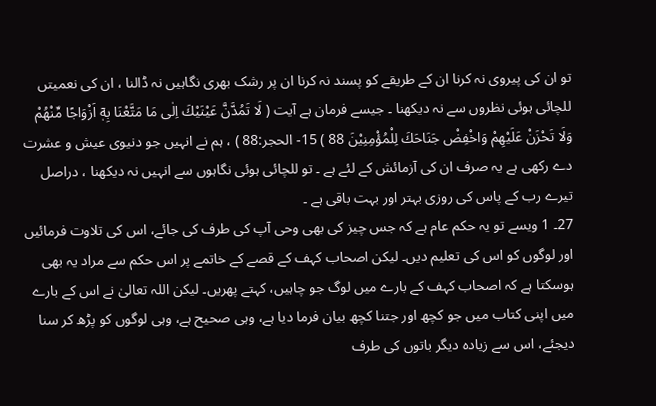تو ان کی پیروی نہ کرنا ان کے طریقے کو پسند نہ کرنا ان پر رشک بھری نگاہیں نہ ڈالنا ، ان کی نعمیتں للچائی ہوئی نظروں سے نہ دیکھنا ۔ جیسے فرمان ہے آیت ( لَا تَمُدَّنَّ عَيْنَيْكَ اِلٰى مَا مَتَّعْنَا بِهٖٓ اَزْوَاجًا مِّنْهُمْ وَلَا تَحْزَنْ عَلَيْهِمْ وَاخْفِضْ جَنَاحَكَ لِلْمُؤْمِنِيْنَ 88 ) 15- الحجر:88 ) ، ہم نے انہیں جو دنیوی عیش و عشرت دے رکھی ہے یہ صرف ان کی آزمائش کے لئے ہے ۔ تو للچائی ہوئی نگاہوں سے انہیں نہ دیکھنا ، دراصل تیرے رب کے پاس کی روزی بہتر اور بہت باقی ہے ۔
27۔ 1 ویسے تو یہ حکم عام ہے کہ جس چیز کی بھی وحی آپ کی طرف کی جائے، اس کی تلاوت فرمائیں اور لوگوں کو اس کی تعلیم دیں۔ لیکن اصحاب کہف کے قصے کے خاتمے پر اس حکم سے مراد یہ بھی ہوسکتا ہے کہ اصحاب کہف کے بارے میں لوگ جو چاہیں، کہتے پھریں۔ لیکن اللہ تعالیٰ نے اس کے بارے میں اپنی کتاب میں جو کچھ اور جتنا کچھ بیان فرما دیا ہے، وہی صحیح ہے، وہی لوگوں کو پڑھ کر سنا دیجئے، اس سے زیادہ دیگر باتوں کی طرف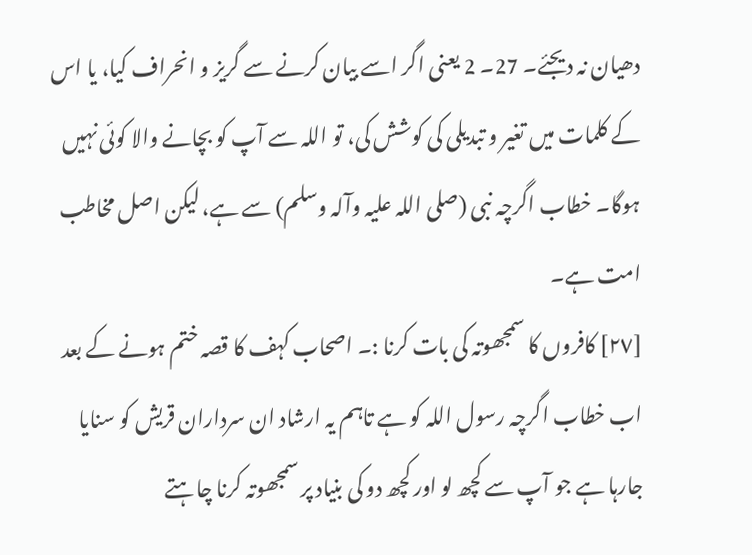دھیان نہ دیجئے۔ 27۔ 2 یعنی اگر اسے بیان کرنے سے گریز و انحراف کیا، یا اس کے کلمات میں تغیر و تبدیلی کی کوشش کی، تو اللہ سے آپ کو بچانے والا کوئی نہیں ہوگا۔ خطاب اگرچہ نبی (صلی اللہ علیہ وآلہ وسلم) سے ہے، لیکن اصل مخاطب امت ہے۔
[٢٧] کافروں کا سمجھوتہ کی بات کرنا :۔ اصحاب کہف کا قصہ ختم ہونے کے بعد اب خطاب اگرچہ رسول اللہ کو ہے تاہم یہ ارشاد ان سرداران قریش کو سنایا جارہا ہے جو آپ سے کچھ لو اور کچھ دو کی بنیاد پر سمجھوتہ کرنا چاہتے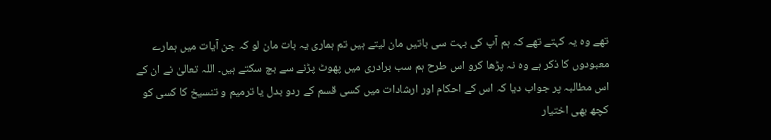تھے وہ یہ کہتے تھے کہ ہم آپ کی بہت سی باتیں مان لیتے ہیں تم ہماری یہ بات مان لو کہ جن آیات میں ہمارے معبودوں کا ذکر ہے وہ نہ پڑھا کرو اس طرح ہم سب برادری میں پھوٹ پڑنے سے بچ سکتے ہیں۔ اللہ تعالیٰ نے ان کے اس مطالبہ پر جواب دیا کہ اس کے احکام اور ارشادات میں کسی قسم کے ردو بدل یا ترمیم و تنسیخ کا کسی کو کچھ بھی اختیار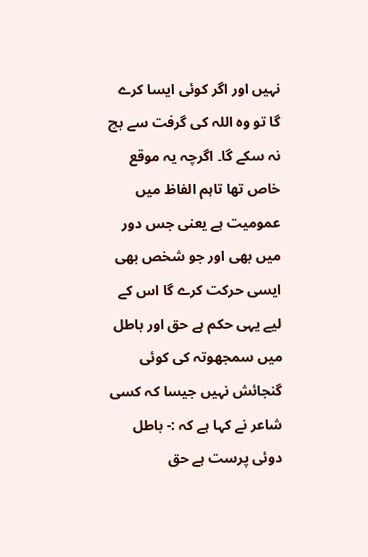نہیں اور اگر کوئی ایسا کرے گا تو وہ اللہ کی گرفت سے بچ نہ سکے گا۔ اگرچہ یہ موقع خاص تھا تاہم الفاظ میں عمومیت ہے یعنی جس دور میں بھی اور جو شخص بھی ایسی حرکت کرے گا اس کے لیے یہی حکم ہے حق اور باطل میں سمجھوتہ کی کوئی گنجائش نہیں جیسا کہ کسی شاعر نے کہا ہے کہ :- باطل دوئی پرست ہے حق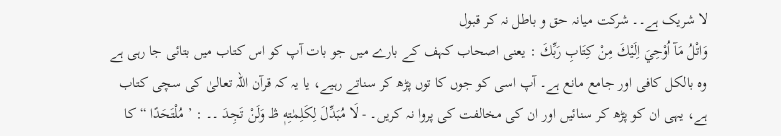لا شریک ہے۔۔ شرکت میانہ حق و باطل نہ کر قبول
وَاتْلُ مَآ اُوْحِيَ اِلَيْكَ مِنْ كِتَابِ رَبِّكَ : یعنی اصحاب کہف کے بارے میں جو بات آپ کو اس کتاب میں بتائی جا رہی ہے وہ بالکل کافی اور جامع مانع ہے۔ آپ اسی کو جوں کا توں پڑھ کر سناتے رہیے، یا یہ کہ قرآن اللہ تعالیٰ کی سچی کتاب ہے، یہی ان کو پڑھ کر سنائیں اور ان کی مخالفت کی پروا نہ کریں۔ - لَا مُبَدِّلَ لِكَلِمٰتِهٖ ڟ وَلَنْ تَجِدَ ۔۔ : ’ مُلْتَحَدًا “ کا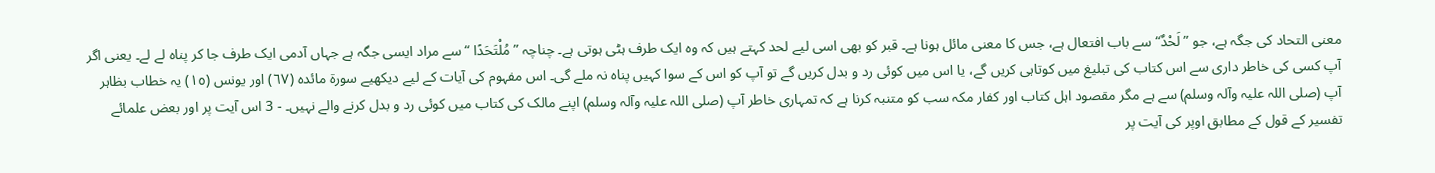معنی التحاد کی جگہ ہے، جو ” لَحْدٌ“ سے باب افتعال ہے، جس کا معنی مائل ہونا ہے۔ قبر کو بھی اسی لیے لحد کہتے ہیں کہ وہ ایک طرف ہٹی ہوتی ہے۔ چناچہ ” مُلْتَحَدًا “ سے مراد ایسی جگہ ہے جہاں آدمی ایک طرف جا کر پناہ لے لے۔ یعنی اگر آپ کسی کی خاطر داری سے اس کتاب کی تبلیغ میں کوتاہی کریں گے، یا اس میں کوئی رد و بدل کریں گے تو آپ کو اس کے سوا کہیں پناہ نہ ملے گی۔ اس مفہوم کی آیات کے لیے دیکھیے سورة مائدہ (٦٧) اور یونس (١٥) یہ خطاب بظاہر آپ (صلی اللہ علیہ وآلہ وسلم) سے ہے مگر مقصود اہل کتاب اور کفار مکہ سب کو متنبہ کرنا ہے کہ تمہاری خاطر آپ (صلی اللہ علیہ وآلہ وسلم) اپنے مالک کی کتاب میں کوئی رد و بدل کرنے والے نہیں۔ - 3 اس آیت پر اور بعض علمائے تفسیر کے قول کے مطابق اوپر کی آیت پر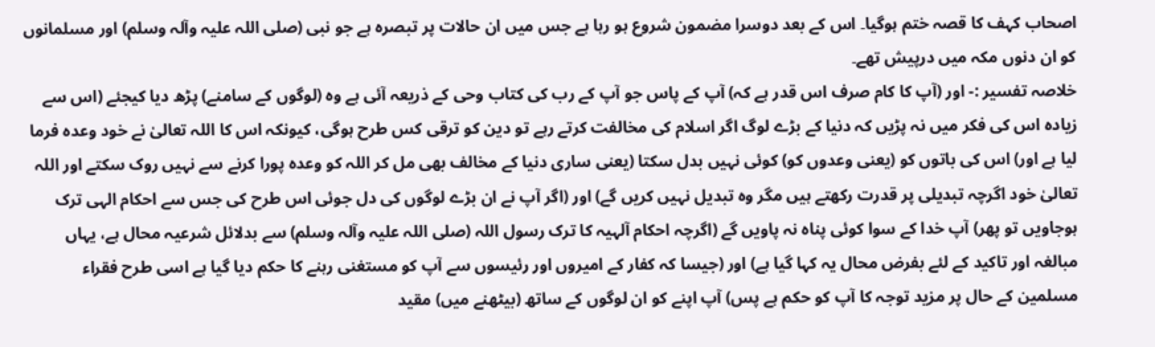اصحاب کہف کا قصہ ختم ہوگیا۔ اس کے بعد دوسرا مضمون شروع ہو رہا ہے جس میں ان حالات پر تبصرہ ہے جو نبی (صلی اللہ علیہ وآلہ وسلم) اور مسلمانوں کو ان دنوں مکہ میں درپیش تھے۔
خلاصہ تفسیر :- اور (آپ کا کام صرف اس قدر ہے کہ) آپ کے پاس جو آپ کے رب کی کتاب وحی کے ذریعہ آئی ہے وہ (لوگوں کے سامنے) پڑھ دیا کیجئے (اس سے زیادہ اس کی فکر میں نہ پڑیں کہ دنیا کے بڑے لوگ اگر اسلام کی مخالفت کرتے رہے تو دین کو ترقی کس طرح ہوگی، کیونکہ اس کا اللہ تعالیٰ نے خود وعدہ فرما لیا ہے اور) اس کی باتوں کو (یعنی وعدوں کو) کوئی نہیں بدل سکتا (یعنی ساری دنیا کے مخالف بھی مل کر اللہ کو وعدہ پورا کرنے سے نہیں روک سکتے اور اللہ تعالیٰ خود اگرچہ تبدیلی پر قدرت رکھتے ہیں مگر وہ تبدیل نہیں کریں گے) اور (اگر آپ نے ان بڑے لوگوں کی دل جوئی اس طرح کی جس سے احکام الہی ترک ہوجاویں تو پھر) آپ خدا کے سوا کوئی پناہ نہ پاویں گے (اگرچہ احکام آلہیہ کا ترک رسول اللہ (صلی اللہ علیہ وآلہ وسلم) سے بدلائل شرعیہ محال ہے، یہاں مبالغہ اور تاکید کے لئے بفرض محال یہ کہا گیا ہے) اور (جیسا کہ کفار کے امیروں اور رئیسوں سے آپ کو مستغنی رہنے کا حکم دیا گیا ہے اسی طرح فقراء مسلمین کے حال پر مزید توجہ کا آپ کو حکم ہے پس) آپ اپنے کو ان لوگوں کے ساتھ (بیٹھنے میں) مقید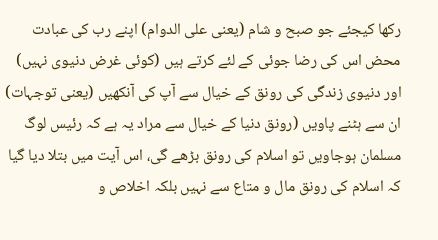رکھا کیجئے جو صبح و شام (یعنی علی الدوام) اپنے رب کی عبادت محض اس کی رضا جوئی کے لئے کرتے ہیں (کوئی غرض دنیوی نہیں) اور دنیوی زندگی کی رونق کے خیال سے آپ کی آنکھیں (یعنی توجہات) ان سے ہٹنے پاویں (رونق دنیا کے خیال سے مراد یہ ہے کہ رئیس لوگ مسلمان ہوجاویں تو اسلام کی رونق بڑھے گی، اس آیت میں بتلا دیا گیا کہ اسلام کی رونق مال و متاع سے نہیں بلکہ اخلاص و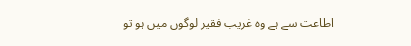اطاعت سے ہے وہ غریب فقیر لوگوں میں ہو تو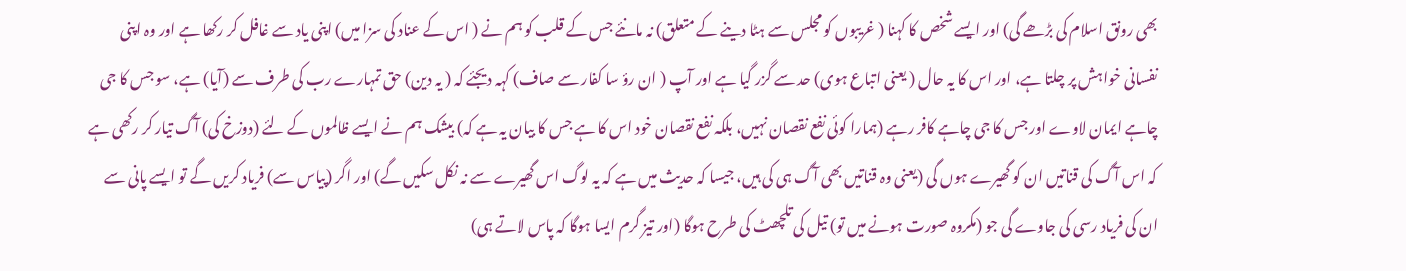بھی رونق اسلام کی بڑھے گی) اور ایسے شخص کا کہنا ( غریبوں کو مجلس سے ہٹا دینے کے متعلق) نہ مانئے جس کے قلب کو ہم نے ( اس کے عناد کی سزا میں) اپنی یاد سے غافل کر رکھا ہے اور وہ اپنی نفسانی خواہش پر چلتا ہے، اور اس کا یہ حال ( یعنی اتباع ہوی) حد سے گزر گیا ہے اور آپ ( ان رؤ سا کفار سے صاف) کہہ دیجئے کہ ( یہ دین) حق تمہارے رب کی طرف سے (آیا) ہے، سو جس کا جی چاہے ایمان لاوے اور جس کا جی چاہے کافر رہے (ہمارا کوئی نفع نقصان نہیں، بلکہ نفع نقصان خود اس کا ہے جس کا بیان یہ ہے کہ) بیشک ہم نے ایسے ظالموں کے لئے (دوزخ کی) آگ تیار کر رکھی ہے کہ اس آگ کی قناتیں ان کو گھیرے ہوں گی (یعنی وہ قناتیں بھی آگ ہی کی ہیں، جیسا کہ حدیث میں ہے کہ یہ لوگ اس گھیرے سے نہ نکل سکیں گے) اور اگر (پیاس سے) فریاد کریں گے تو ایسے پانی سے ان کی فریاد رسی کی جاوے گی جو (مکروہ صورت ہونے میں تو) تیل کی تلچھٹ کی طرح ہوگا (اور تیز گرم ایسا ہوگا کہ پاس لاتے ہی)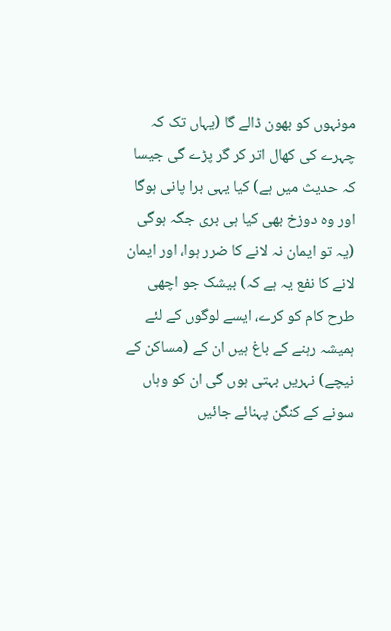مونہوں کو بھون ڈالے گا (یہاں تک کہ چہرے کی کھال اتر کر گر پڑے گی جیسا کہ حدیث میں ہے) کیا یہی برا پانی ہوگا اور وہ دوزخ بھی کیا ہی بری جگہ ہوگی (یہ تو ایمان نہ لانے کا ضرر ہوا، اور ایمان لانے کا نفع یہ ہے کہ) بیشک جو اچھی طرح کام کو کرے، ایسے لوگوں کے لئے ہمیشہ رہنے کے باغ ہیں ان کے (مساکن کے نیچے) نہریں بہتی ہوں گی ان کو وہاں سونے کے کنگن پہنائے جائیں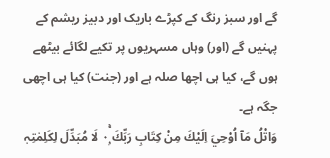گے اور سبز رنگ کے کپڑے باریک اور دبیز ریشم کے پہنیں گے (اور) وہاں مسہریوں پر تکیے لگائے بیٹھے ہوں گے، کیا ہی اچھا صلہ ہے اور (جنت) کیا ہی اچھی جگہ ہے۔
وَاتْلُ مَآ اُوْحِيَ اِلَيْكَ مِنْ كِتَابِ رَبِّكَ ٠ۭۚ لَا مُبَدِّلَ لِكَلِمٰتِہٖ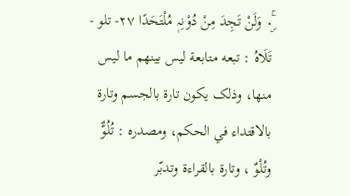٠ۣۚ وَلَنْ تَجِدَ مِنْ دُوْنِہٖ مُلْتَحَدًا ٢٧- تلو - تَلَاهُ : تبعه متابعة ليس بينهم ما ليس منها، وذلک يكون تارة بالجسم وتارة بالاقتداء في الحکم، ومصدره : تُلُوٌّ وتُلْوٌ ، وتارة بالقراءة وتدبّر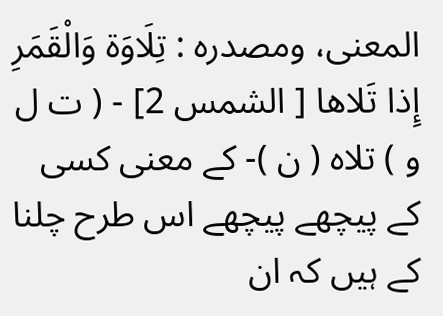المعنی، ومصدره : تِلَاوَة وَالْقَمَرِ إِذا تَلاها [ الشمس 2] - ( ت ل و ) تلاہ ( ن )- کے معنی کسی کے پیچھے پیچھے اس طرح چلنا کے ہیں کہ ان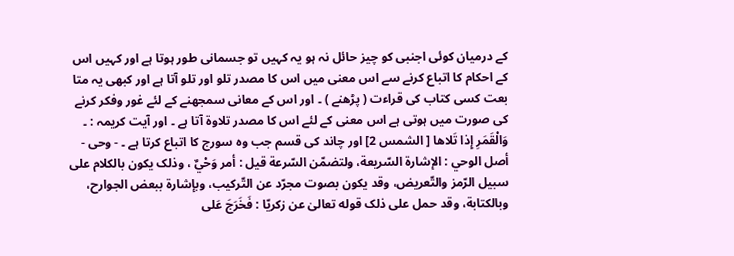کے درمیان کوئی اجنبی کو چیز حائل نہ ہو یہ کہیں تو جسمانی طور ہوتا ہے اور کہیں اس کے احکام کا اتباع کرنے سے اس معنی میں اس کا مصدر تلو اور تلو آتا ہے اور کبھی یہ متا بعت کسی کتاب کی قراءت ( پڑھنے ) ۔ اور اس کے معانی سمجھنے کے لئے غور وفکر کرنے کی صورت میں ہوتی ہے اس معنی کے لئے اس کا مصدر تلاوۃ آتا ہے ۔ اور آیت کریمہ : ۔ وَالْقَمَرِ إِذا تَلاها [ الشمس 2] اور چاند کی قسم جب وہ سورج کا اتباع کرتا ہے ۔ - وحی - أصل الوحي : الإشارة السّريعة، ولتضمّن السّرعة قيل : أمر وَحْيٌ ، وذلک يكون بالکلام علی سبیل الرّمز والتّعریض، وقد يكون بصوت مجرّد عن التّركيب، وبإشارة ببعض الجوارح، وبالکتابة، وقد حمل علی ذلک قوله تعالیٰ عن زكريّا : فَخَرَجَ عَلى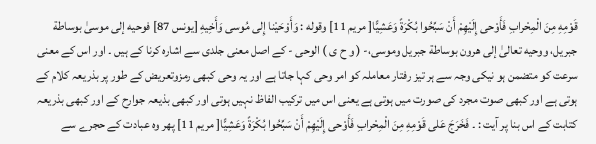قَوْمِهِ مِنَ الْمِحْرابِ فَأَوْحى إِلَيْهِمْ أَنْ سَبِّحُوا بُكْرَةً وَعَشِيًّا[ مریم 11] وقوله : وَأَوْحَيْنا إِلى مُوسی وَأَخِيهِ [يونس 87] فوحيه إلى موسیٰ بوساطة جبریل، ووحيه تعالیٰ إلى هرون بوساطة جبریل وموسی،- ( و ح ی ) الوحی - کے اصل معنی جلدی سے اشارہ کرنا کے ہیں ۔ اور اس کے معنی سرعت کو متضمن ہو نیکی وجہ سے ہر تیز رفتار معاملہ کو امر وحی کہا جاتا ہے اور یہ وحی کبھی رمزوتعریض کے طور پر بذریعہ کلام کے ہوتی ہے اور کبھی صوت مجرد کی صورت میں ہوتی ہے یعنی اس میں ترکیب الفاظ نہیں ہوتی اور کبھی بذیعہ جوارح کے اور کبھی بذریعہ کتابت کے اس بنا پر آیت : ۔ فَخَرَجَ عَلى قَوْمِهِ مِنَ الْمِحْرابِ فَأَوْحى إِلَيْهِمْ أَنْ سَبِّحُوا بُكْرَةً وَعَشِيًّا[ مریم 11] پھر وہ عبادت کے حجرے سے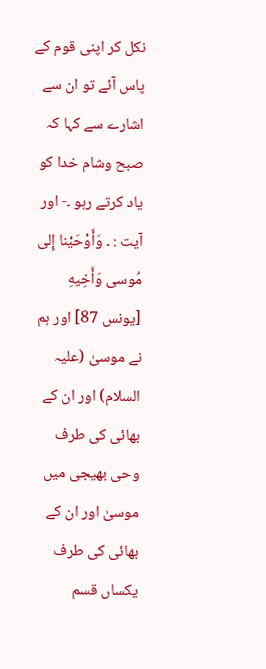نکل کر اپنی قوم کے پاس آئے تو ان سے اشارے سے کہا کہ صبح وشام خدا کو یاد کرتے رہو ۔- اور آیت : ۔ وَأَوْحَيْنا إِلى مُوسی وَأَخِيهِ [يونس 87] اور ہم نے موسیٰ (علیہ السلام) اور ان کے بھائی کی طرف وحی بھیجی میں موسیٰ اور ان کے بھائی کی طرف یکساں قسم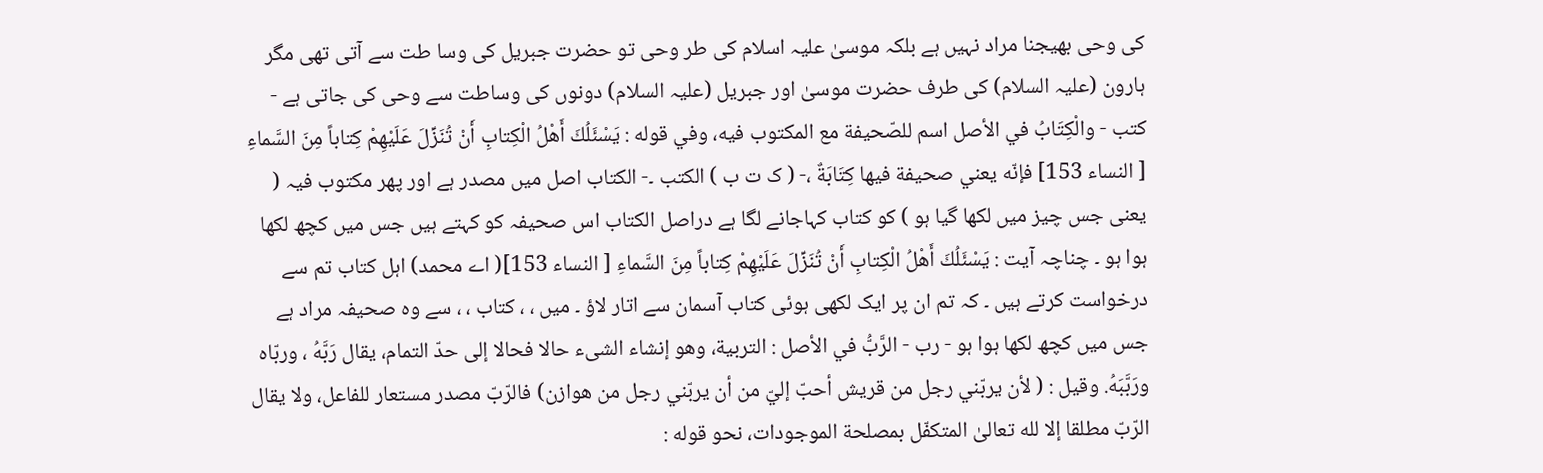کی وحی بھیجنا مراد نہیں ہے بلکہ موسیٰ علیہ اسلام کی طر وحی تو حضرت جبریل کی وسا طت سے آتی تھی مگر ہارون (علیہ السلام) کی طرف حضرت موسیٰ اور جبریل (علیہ السلام) دونوں کی وساطت سے وحی کی جاتی ہے - كتب - والْكِتَابُ في الأصل اسم للصّحيفة مع المکتوب فيه، وفي قوله : يَسْئَلُكَ أَهْلُ الْكِتابِ أَنْ تُنَزِّلَ عَلَيْهِمْ كِتاباً مِنَ السَّماءِ [ النساء 153] فإنّه يعني صحیفة فيها كِتَابَةٌ ،- ( ک ت ب ) الکتب ۔- الکتاب اصل میں مصدر ہے اور پھر مکتوب فیہ ( یعنی جس چیز میں لکھا گیا ہو ) کو کتاب کہاجانے لگا ہے دراصل الکتاب اس صحیفہ کو کہتے ہیں جس میں کچھ لکھا ہوا ہو ۔ چناچہ آیت : يَسْئَلُكَ أَهْلُ الْكِتابِ أَنْ تُنَزِّلَ عَلَيْهِمْ كِتاباً مِنَ السَّماءِ [ النساء 153]( اے محمد) اہل کتاب تم سے درخواست کرتے ہیں ۔ کہ تم ان پر ایک لکھی ہوئی کتاب آسمان سے اتار لاؤ ۔ میں ، ، کتاب ، ، سے وہ صحیفہ مراد ہے جس میں کچھ لکھا ہوا ہو - رب - الرَّبُّ في الأصل : التربية، وهو إنشاء الشیء حالا فحالا إلى حدّ التمام، يقال رَبَّهُ ، وربّاه ورَبَّبَهُ. وقیل : ( لأن يربّني رجل من قریش أحبّ إليّ من أن يربّني رجل من هوازن) فالرّبّ مصدر مستعار للفاعل، ولا يقال الرّبّ مطلقا إلا لله تعالیٰ المتکفّل بمصلحة الموجودات، نحو قوله :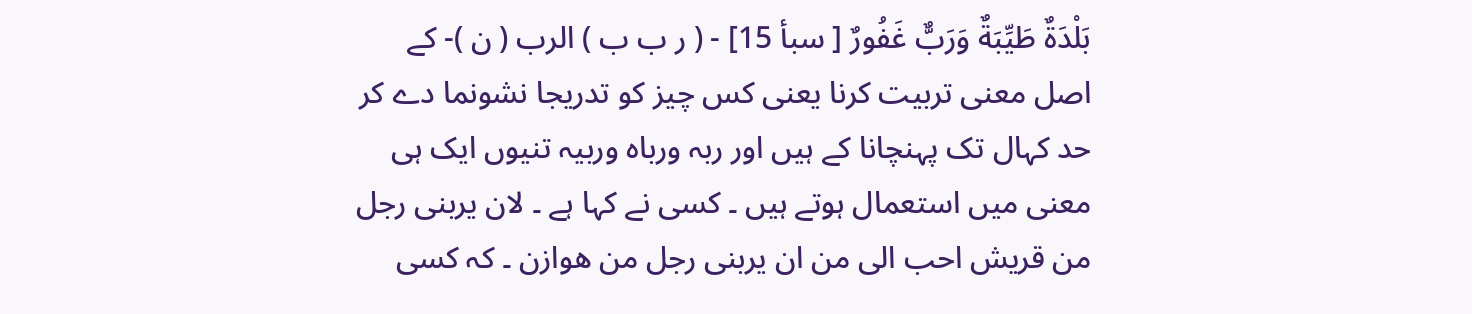بَلْدَةٌ طَيِّبَةٌ وَرَبٌّ غَفُورٌ [ سبأ 15] - ( ر ب ب ) الرب ( ن )- کے اصل معنی تربیت کرنا یعنی کس چیز کو تدریجا نشونما دے کر حد کہال تک پہنچانا کے ہیں اور ربہ ورباہ وربیہ تنیوں ایک ہی معنی میں استعمال ہوتے ہیں ۔ کسی نے کہا ہے ۔ لان یربنی رجل من قریش احب الی من ان یربنی رجل من ھوازن ۔ کہ کسی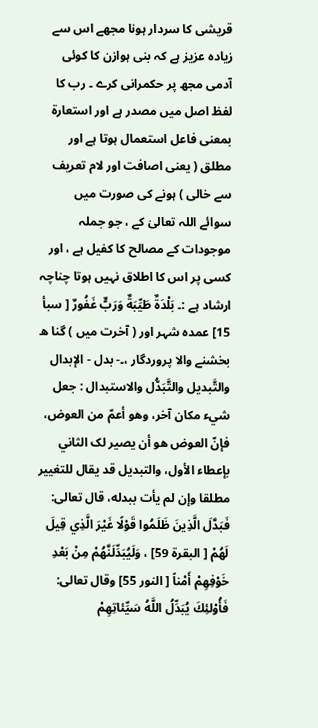قریشی کا سردار ہونا مجھے اس سے زیادہ عزیز ہے کہ بنی ہوازن کا کوئی آدمی مجھ پر حکمرانی کرے ۔ رب کا لفظ اصل میں مصدر ہے اور استعارۃ بمعنی فاعل استعمال ہوتا ہے اور مطلق ( یعنی اصافت اور لام تعریف سے خالی ) ہونے کی صورت میں سوائے اللہ تعالیٰ کے ، جو جملہ موجودات کے مصالح کا کفیل ہے ، اور کسی پر اس کا اطلاق نہیں ہوتا چناچہ ارشاد ہے :۔ بَلْدَةٌ طَيِّبَةٌ وَرَبٌّ غَفُورٌ [ سبأ 15] عمدہ شہر اور ( آخرت میں ) گنا ه بخشنے والا پروردگار ،۔- بدل - الإبدال والتَّبدیل والتَّبَدُّل والاستبدال : جعل شيء مکان آخر، وهو أعمّ من العوض، فإنّ العوض هو أن يصير لک الثاني بإعطاء الأول، والتبدیل قد يقال للتغيير مطلقا وإن لم يأت ببدله، قال تعالی: فَبَدَّلَ الَّذِينَ ظَلَمُوا قَوْلًا غَيْرَ الَّذِي قِيلَ لَهُمْ [ البقرة 59] ، وَلَيُبَدِّلَنَّهُمْ مِنْ بَعْدِ خَوْفِهِمْ أَمْناً [ النور 55] وقال تعالی: فَأُوْلئِكَ يُبَدِّلُ اللَّهُ سَيِّئاتِهِمْ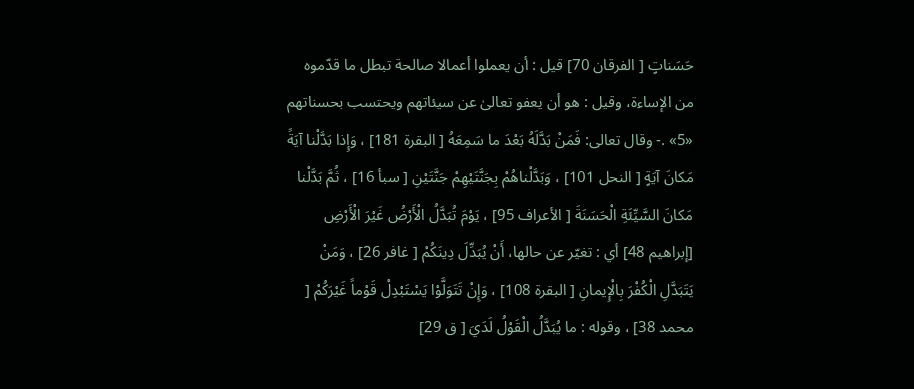حَسَناتٍ [ الفرقان 70] قيل : أن يعملوا أعمالا صالحة تبطل ما قدّموه من الإساءة، وقیل : هو أن يعفو تعالیٰ عن سيئاتهم ويحتسب بحسناتهم «5» .- وقال تعالی: فَمَنْ بَدَّلَهُ بَعْدَ ما سَمِعَهُ [ البقرة 181] ، وَإِذا بَدَّلْنا آيَةً مَكانَ آيَةٍ [ النحل 101] ، وَبَدَّلْناهُمْ بِجَنَّتَيْهِمْ جَنَّتَيْنِ [ سبأ 16] ، ثُمَّ بَدَّلْنا مَكانَ السَّيِّئَةِ الْحَسَنَةَ [ الأعراف 95] ، يَوْمَ تُبَدَّلُ الْأَرْضُ غَيْرَ الْأَرْضِ [إبراهيم 48] أي : تغيّر عن حالها، أَنْ يُبَدِّلَ دِينَكُمْ [ غافر 26] ، وَمَنْ يَتَبَدَّلِ الْكُفْرَ بِالْإِيمانِ [ البقرة 108] ، وَإِنْ تَتَوَلَّوْا يَسْتَبْدِلْ قَوْماً غَيْرَكُمْ [ محمد 38] ، وقوله : ما يُبَدَّلُ الْقَوْلُ لَدَيَ [ ق 29]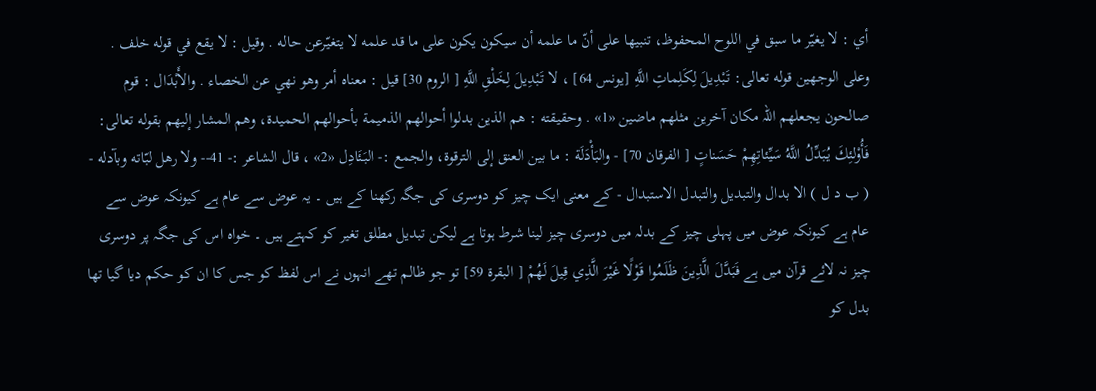أي : لا يغيّر ما سبق في اللوح المحفوظ، تنبيها علی أنّ ما علمه أن سيكون يكون علی ما قد علمه لا يتغيّرعن حاله . وقیل : لا يقع في قوله خلف . وعلی الوجهين قوله تعالی: تَبْدِيلَ لِكَلِماتِ اللَّهِ [يونس 64] ، لا تَبْدِيلَ لِخَلْقِ اللَّهِ [ الروم 30] قيل : معناه أمر وهو نهي عن الخصاء . والأَبْدَال : قوم صالحون يجعلهم اللہ مکان آخرین مثلهم ماضین «1» . وحقیقته : هم الذین بدلوا أحوالهم الذمیمة بأحوالهم الحمیدة، وهم المشار إليهم بقوله تعالی: فَأُوْلئِكَ يُبَدِّلُ اللَّهُ سَيِّئاتِهِمْ حَسَناتٍ [ الفرقان 70] - والبَأْدَلَة : ما بين العنق إلى الترقوة، والجمع :- البَئَادِل «2» ، قال الشاعر :- 41-- ولا رهل لبّاته وبآدله - ( ب د ل ) الا بدال والتبدیل والتبدل الاستبدال - کے معنی ایک چیز کو دوسری کی جگہ رکھنا کے ہیں ۔ یہ عوض سے عام ہے کیونکہ عوض سے عام ہے کیونکہ عوض میں پہلی چیز کے بدلہ میں دوسری چیز لینا شرط ہوتا ہے لیکن تبدیل مطلق تغیر کو کہتے ہیں ۔ خواہ اس کی جگہ پر دوسری چیز نہ لائے قرآن میں ہے فَبَدَّلَ الَّذِينَ ظَلَمُوا قَوْلًا غَيْرَ الَّذِي قِيلَ لَهُمْ [ البقرة 59] تو جو ظالم تھے انہوں نے اس لفظ کو جس کا ان کو حکم دیا گیا تھا بدل کو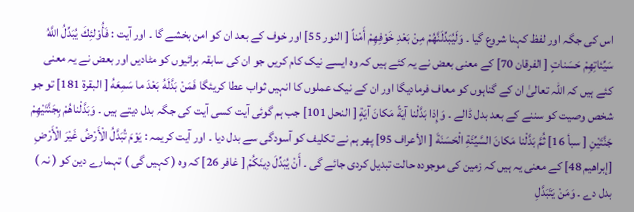اس کی جگہ اور لفظ کہنا شروع گیا ۔ وَلَيُبَدِّلَنَّهُمْ مِنْ بَعْدِ خَوْفِهِمْ أَمْناً [ النور 55] اور خوف کے بعد ان کو امن بخشے گا ۔ اور آیت : فَأُوْلئِكَ يُبَدِّلُ اللَّهُ سَيِّئاتِهِمْ حَسَناتٍ [ الفرقان 70] کے معنی بعض نے یہ کئے ہیں کہ وہ ایسے نیک کام کریں جو ان کی سابقہ برائیوں کو مٹادیں اور بعض نے یہ معنی کئے ہیں کہ اللہ تعالیٰ ان کے گناہوں کو معاف فرمادیگا اور ان کے نیک عملوں کا انہیں ثواب عطا کریئگا فَمَنْ بَدَّلَهُ بَعْدَ ما سَمِعَهُ [ البقرة 181] تو جو شخص وصیت کو سننے کے بعد بدل ڈالے ۔ وَإِذا بَدَّلْنا آيَةً مَكانَ آيَةٍ [ النحل 101] جب ہم گوئی آیت کسی آیت کی جگہ بدل دیتے ہیں ۔ وَبَدَّلْناهُمْ بِجَنَّتَيْهِمْ جَنَّتَيْنِ [ سبأ 16] ثُمَّ بَدَّلْنا مَكانَ السَّيِّئَةِ الْحَسَنَةَ [ الأعراف 95] پھر ہم نے تکلیف کو آسودگی سے بدل دیا ۔ اور آیت کریمہ : يَوْمَ تُبَدَّلُ الْأَرْضُ غَيْرَ الْأَرْضِ [إبراهيم 48] کے معنی یہ ہیں کہ زمین کی موجودہ حالت تبدیل کردی جائے گی ۔ أَنْ يُبَدِّلَ دِينَكُمْ [ غافر 26] کہ وہ ( کہیں گی ) تہمارے دین کو ( نہ ) بدل دے ۔ وَمَنْ يَتَبَدَّلِ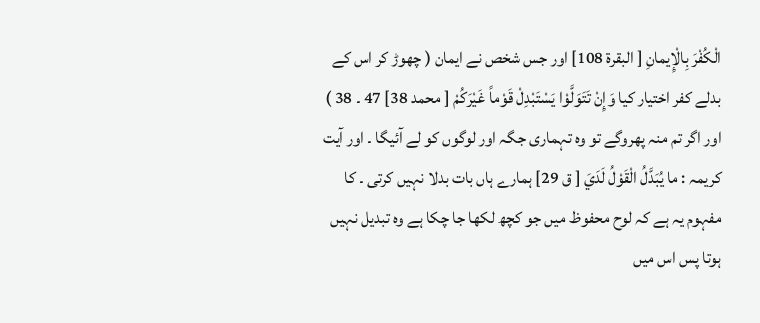الْكُفْرَ بِالْإِيمانِ [ البقرة 108] اور جس شخص نے ایمان ( چھوڑ کر اس کے بدلے کفر اختیار کیا وَإِنْ تَتَوَلَّوْا يَسْتَبْدِلْ قَوْماً غَيْرَكُمْ [ محمد 38] 47 ۔ 38 ) اور اگر تم منہ پھروگے تو وہ تہماری جگہ اور لوگوں کو لے آئیگا ۔ اور آیت کریمہ : ما يُبَدَّلُ الْقَوْلُ لَدَيَ [ ق 29] ہمارے ہاں بات بدلا نہیں کرتی ۔ کا مفہوم یہ ہے کہ لوح محفوظ میں جو کچھ لکھا جا چکا ہے وہ تبدیل نہیں ہوتا پس اس میں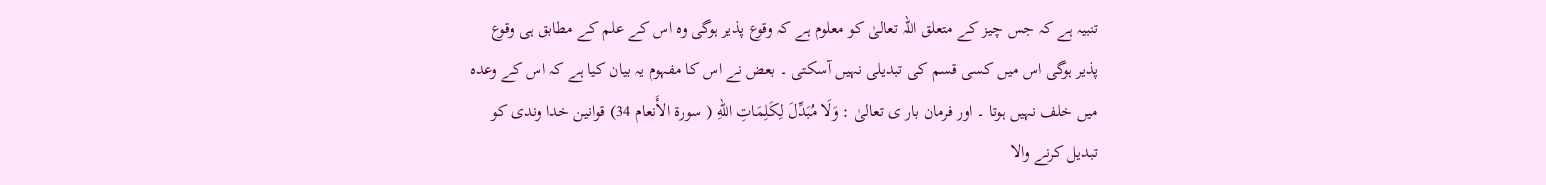تنبیہ ہے کہ جس چیز کے متعلق اللہ تعالیٰ کو معلوم ہے کہ وقوع پذیر ہوگی وہ اس کے علم کے مطابق ہی وقوع پذیر ہوگی اس میں کسی قسم کی تبدیلی نہیں آسکتی ۔ بعض نے اس کا مفہوم یہ بیان کیا ہے کہ اس کے وعدہ میں خلف نہیں ہوتا ۔ اور فرمان بار ی تعالیٰ : وَلَا مُبَدِّلَ لِكَلِمَاتِ اللهِ ( سورة الأَنعام 34) قوانین خدا وندی کو تبدیل کرنے والا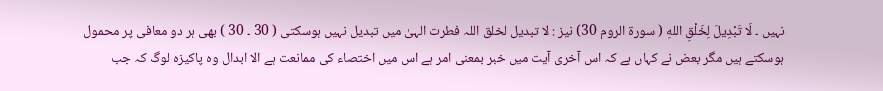نہیں ۔ لَا تَبْدِيلَ لِخَلْقِ اللهِ ( سورة الروم 30) نیز : لا تبدیل لخلق اللہ فطرت الہیٰ میں تبدیل نہیں ہوسکتی ( 30 ۔ 30 ) بھی ہر دو معافی پر محمول ہوسکتے ہیں مگر بعض نے کہاں ہے کہ اس آخری آیت میں خبر بمعنی امر ہے اس میں اختصاء کی ممانعت ہے الا ابدال وہ پاکیزہ لوگ کہ جب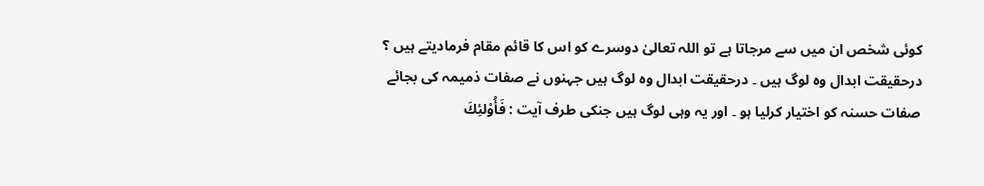کوئی شخص ان میں سے مرجاتا ہے تو اللہ تعالیٰ دوسرے کو اس کا قائم مقام فرمادیتے ہیں ؟ درحقیقت ابدال وہ لوگ ہیں ۔ درحقیقت ابدال وہ لوگ ہیں جہنوں نے صفات ذمیمہ کی بجائے صفات حسنہ کو اختیار کرلیا ہو ۔ اور یہ وہی لوگ ہیں جنکی طرف آیت : فَأُوْلئِكَ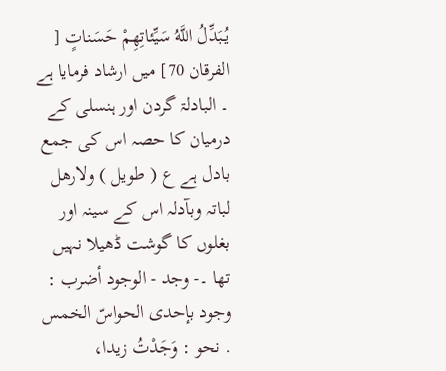يُبَدِّلُ اللَّهُ سَيِّئاتِهِمْ حَسَناتٍ [ الفرقان 70] میں ارشاد فرمایا ہے ۔ البادلۃ گردن اور ہنسلی کے درمیان کا حصہ اس کی جمع بادل ہے ع ( طویل ) ولارھل لباتہ وبآدلہ اس کے سینہ اور بغلوں کا گوشت ڈھیلا نہیں تھا ۔- وجد - الوجود أضرب : وجود بإحدی الحواسّ الخمس . نحو : وَجَدْتُ زيدا،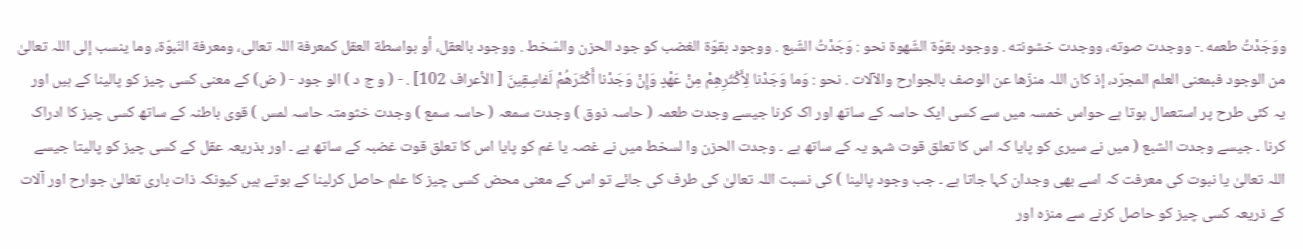ووَجَدْتُ طعمه .- ووجدت صوته، ووجدت خشونته . ووجود بقوّة الشّهوة نحو : وَجَدْتُ الشّبع . ووجود بقوّة الغضب کو جود الحزن والسّخط . ووجود بالعقل، أو بواسطة العقل کمعرفة اللہ تعالی، ومعرفة النّبوّة، وما ينسب إلى اللہ تعالیٰ من الوجود فبمعنی العلم المجرّد، إذ کان اللہ منزّها عن الوصف بالجوارح والآلات . نحو : وَما وَجَدْنا لِأَكْثَرِهِمْ مِنْ عَهْدٍ وَإِنْ وَجَدْنا أَكْثَرَهُمْ لَفاسِقِينَ [ الأعراف 102] . - ( و ج د ) الو جود - ( ض) کے معنی کسی چیز کو پالینا کے ہیں اور یہ کئی طرح پر استعمال ہوتا ہے حواس خمسہ میں سے کسی ایک حاسہ کے ساتھ اور اک کرنا جیسے وجدت طعمہ ( حاسہ ذوق ) وجدت سمعہ ( حاسہ سمع ) وجدت خثومتہ حاسہ لمس ) قوی باطنہ کے ساتھ کسی چیز کا ادراک کرنا ۔ جیسے وجدت الشبع ( میں نے سیری کو پایا کہ اس کا تعلق قوت شہو یہ کے ساتھ ہے ۔ وجدت الحزن وا لسخط میں نے غصہ یا غم کو پایا اس کا تعلق قوت غضبہ کے ساتھ ہے ۔ اور بذریعہ عقل کے کسی چیز کو پالیتا جیسے اللہ تعالیٰ یا نبوت کی معرفت کہ اسے بھی وجدان کہا جاتا ہے ۔ جب وجود پالینا ) کی نسبت اللہ تعالیٰ کی طرف کی جائے تو اس کے معنی محض کسی چیز کا علم حاصل کرلینا کے ہوتے ہیں کیونکہ ذات باری تعالیٰ جوارح اور آلات کے ذریعہ کسی چیز کو حاصل کرنے سے منزہ اور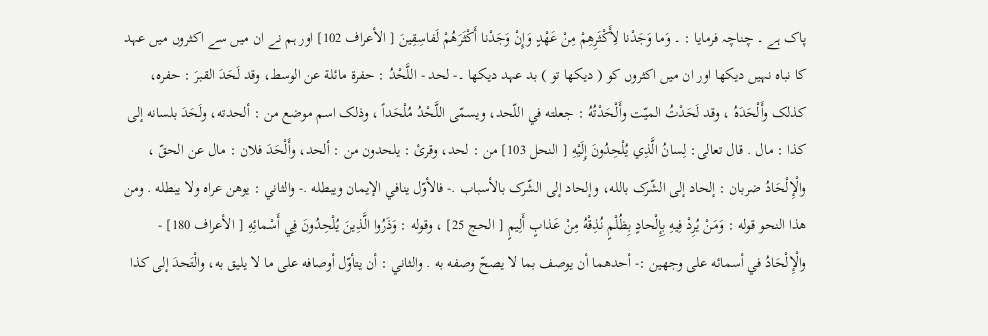پاک ہے ۔ چناچہ فرمایا : ۔ وَما وَجَدْنا لِأَكْثَرِهِمْ مِنْ عَهْدٍ وَإِنْ وَجَدْنا أَكْثَرَهُمْ لَفاسِقِينَ [ الأعراف 102] اور ہم نے ان میں سے اکثروں میں عہد کا نباہ نہیں دیکھا اور ان میں اکثروں کو ( دیکھا تو ) بد عہد دیکھا ۔- لحد - اللَّحْدُ : حفرة مائلة عن الوسط، وقد لَحَدَ القبرَ : حفره، کذلک وأَلْحَدَهُ ، وقد لَحَدْتُ الميّت وأَلْحَدْتُهُ : جعلته في اللّحد، ويسمّى اللَّحْدُ مُلْحَداً ، وذلک اسم موضع من : ألحدته، ولَحَدَ بلسانه إلى كذا : مال . قال تعالی: لِسانُ الَّذِي يُلْحِدُونَ إِلَيْهِ [ النحل 103] من : لحد، وقرئ : يلحدون من : ألحد، وأَلْحَدَ فلان : مال عن الحقّ ، والْإِلْحَادُ ضربان : إلحاد إلى الشّرک بالله، وإلحاد إلى الشّرک بالأسباب .- فالأوّل ينافي الإيمان ويبطله .- والثاني : يوهن عراه ولا يبطله . ومن هذا النحو قوله : وَمَنْ يُرِدْ فِيهِ بِإِلْحادٍ بِظُلْمٍ نُذِقْهُ مِنْ عَذابٍ أَلِيمٍ [ الحج 25] ، وقوله : وَذَرُوا الَّذِينَ يُلْحِدُونَ فِي أَسْمائِهِ [ الأعراف 180] - والْإِلْحَادُ في أسمائه علی وجهين :- أحدهما أن يوصف بما لا يصحّ وصفه به . والثاني : أن يتأوّل أوصافه علی ما لا يليق به، والْتَحدَ إلى كذا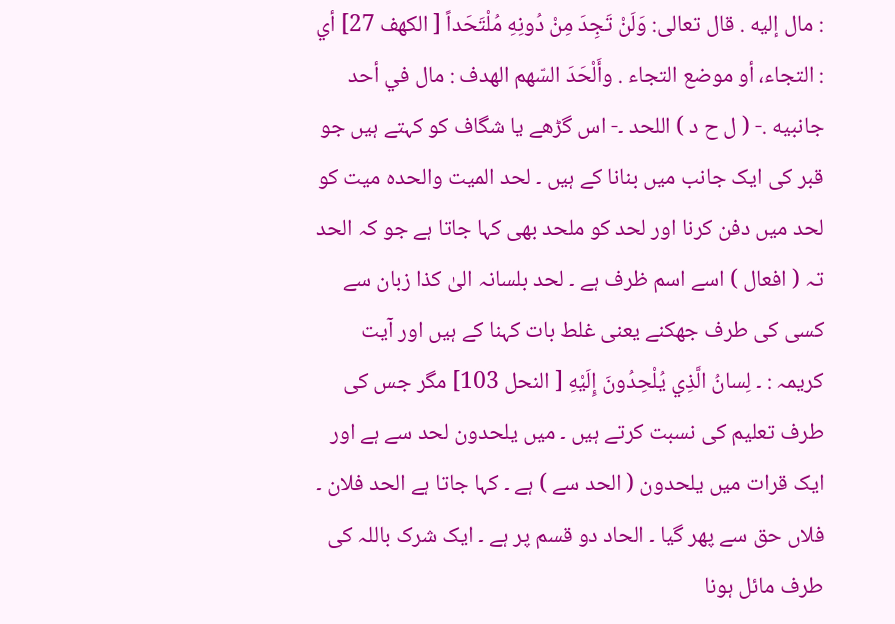: مال إليه . قال تعالی: وَلَنْ تَجِدَ مِنْ دُونِهِ مُلْتَحَداً [ الكهف 27] أي : التجاء، أو موضع التجاء . وأَلْحَدَ السّهم الهدف : مال في أحد جانبيه .- ( ل ح د ) اللحد ۔- اس گڑھے یا شگاف کو کہتے ہیں جو قبر کی ایک جانب میں بنانا کے ہیں ۔ لحد المیت والحدہ میت کو لحد میں دفن کرنا اور لحد کو ملحد بھی کہا جاتا ہے جو کہ الحد تہ ( افعال ) اسے اسم ظرف ہے ۔ لحد بلسانہ الیٰ کذا زبان سے کسی کی طرف جھکنے یعنی غلط بات کہنا کے ہیں اور آیت کریمہ : ۔ لِسانُ الَّذِي يُلْحِدُونَ إِلَيْهِ [ النحل 103] مگر جس کی طرف تعلیم کی نسبت کرتے ہیں ۔ میں یلحدون لحد سے ہے اور ایک قرات میں یلحدون ( الحد سے ) ہے ۔ کہا جاتا ہے الحد فلان ۔ فلاں حق سے پھر گیا ۔ الحاد دو قسم پر ہے ۔ ایک شرک باللہ کی طرف مائل ہونا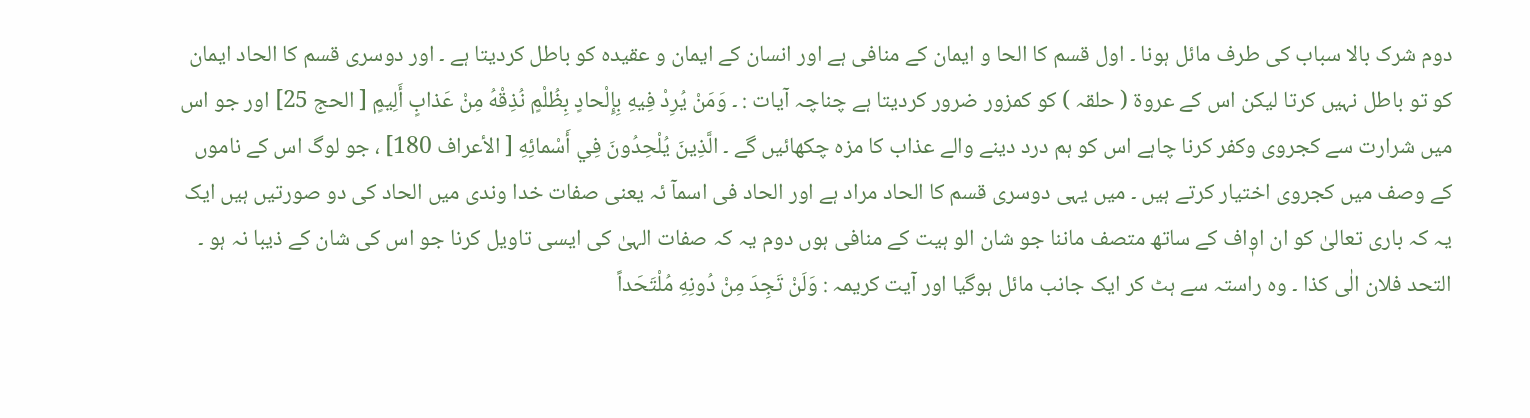دوم شرک بالا سباب کی طرف مائل ہونا ۔ اول قسم کا الحا و ایمان کے منافی ہے اور انسان کے ایمان و عقیدہ کو باطل کردیتا ہے ۔ اور دوسری قسم کا الحاد ایمان کو تو باطل نہیں کرتا لیکن اس کے عروۃ ( حلقہ ) کو کمزور ضرور کردیتا ہے چناچہ آیات : ۔ وَمَنْ يُرِدْ فِيهِ بِإِلْحادٍ بِظُلْمٍ نُذِقْهُ مِنْ عَذابٍ أَلِيمٍ [ الحج 25] اور جو اس میں شرارت سے کجروی وکفر کرنا چاہے اس کو ہم درد دینے والے عذاب کا مزہ چکھائیں گے ۔ الَّذِينَ يُلْحِدُونَ فِي أَسْمائِهِ [ الأعراف 180] ، جو لوگ اس کے ناموں کے وصف میں کجروی اختیار کرتے ہیں ۔ میں یہی دوسری قسم کا الحاد مراد ہے اور الحاد فی اسمآ ئہ یعنی صفات خدا وندی میں الحاد کی دو صورتیں ہیں ایک یہ کہ باری تعالیٰ کو ان اوٖاف کے ساتھ متصف ماننا جو شان الو ہیت کے منافی ہوں دوم یہ کہ صفات الہیٰ کی ایسی تاویل کرنا جو اس کی شان کے ذیبا نہ ہو ۔ التحد فلان الٰی کذا ۔ وہ راستہ سے ہٹ کر ایک جانب مائل ہوگیا اور آیت کریمہ : وَلَنْ تَجِدَ مِنْ دُونِهِ مُلْتَحَداً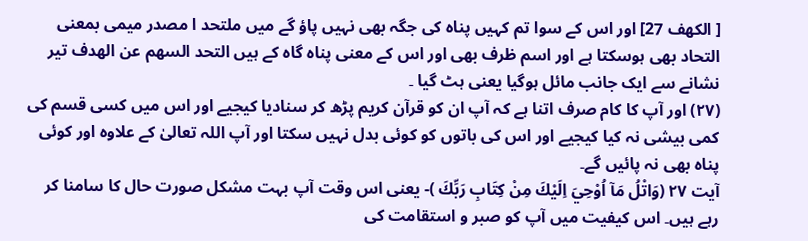[ الكهف 27] اور اس کے سوا تم کہیں پناہ کی جگہ بھی نہیں پاؤ گے میں ملتحد ا مصدر میمی بمعنی التحاد بھی ہوسکتا ہے اور اسم ظرف بھی اور اس کے معنی پناہ گاہ کے ہیں التحد السھم عن الھدف تیر نشانے سے ایک جانب مائل ہوگیا یعنی ہٹ گیا ۔
(٢٧) اور آپ کا کام صرف اتنا ہے کہ آپ ان کو قرآن کریم پڑھ کر سنادیا کیجیے اور اس میں کسی قسم کی کمی بیشی نہ کیا کیجیے اور اس کی باتوں کو کوئی بدل نہیں سکتا اور آپ اللہ تعالیٰ کے علاوہ اور کوئی پناہ بھی نہ پائیں گے۔
آیت ٢٧ (وَاتْلُ مَآ اُوْحِيَ اِلَيْكَ مِنْ كِتَابِ رَبِّكَ )- یعنی اس وقت آپ بہت مشکل صورت حال کا سامنا کر رہے ہیں۔ اس کیفیت میں آپ کو صبر و استقامت کی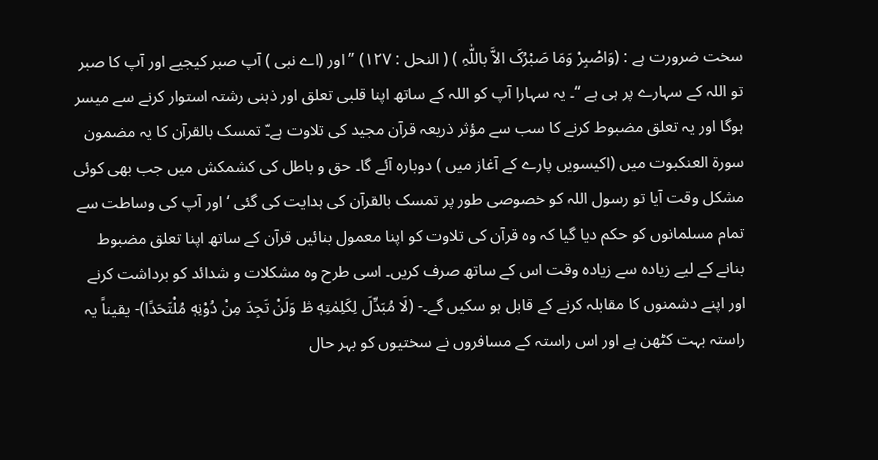سخت ضرورت ہے : (وَاصْبِرْ وَمَا صَبْرُکَ الاَّ باللّٰہِ ) ( النحل : ١٢٧) ” اور (اے نبی ) آپ صبر کیجیے اور آپ کا صبر تو اللہ کے سہارے پر ہی ہے “۔ یہ سہارا آپ کو اللہ کے ساتھ اپنا قلبی تعلق اور ذہنی رشتہ استوار کرنے سے میسر ہوگا اور یہ تعلق مضبوط کرنے کا سب سے مؤثر ذریعہ قرآن مجید کی تلاوت ہے۔ّ تمسک بالقرآن کا یہ مضمون سورة العنکبوت میں (اکیسویں پارے کے آغاز میں ) دوبارہ آئے گا۔ حق و باطل کی کشمکش میں جب بھی کوئی مشکل وقت آیا تو رسول اللہ کو خصوصی طور پر تمسک بالقرآن کی ہدایت کی گئی ‘ اور آپ کی وساطت سے تمام مسلمانوں کو حکم دیا گیا کہ وہ قرآن کی تلاوت کو اپنا معمول بنائیں قرآن کے ساتھ اپنا تعلق مضبوط بنانے کے لیے زیادہ سے زیادہ وقت اس کے ساتھ صرف کریں۔ اسی طرح وہ مشکلات و شدائد کو برداشت کرنے اور اپنے دشمنوں کا مقابلہ کرنے کے قابل ہو سکیں گے۔- (لَا مُبَدِّلَ لِكَلِمٰتِهٖ ڟ وَلَنْ تَجِدَ مِنْ دُوْنِهٖ مُلْتَحَدًا)- یقیناً یہ راستہ بہت کٹھن ہے اور اس راستہ کے مسافروں نے سختیوں کو بہر حال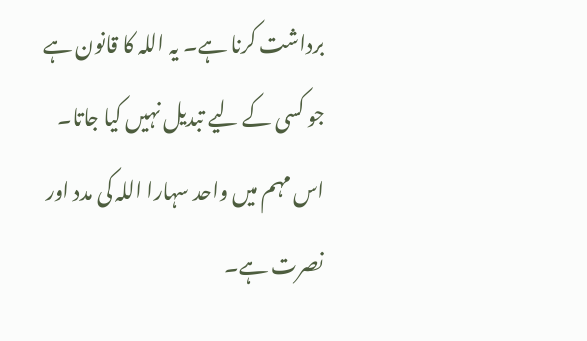برداشت کرنا ہے۔ یہ اللہ کا قانون ہے جو کسی کے لیے تبدیل نہیں کیا جاتا۔ اس مہم میں واحد سہارا اللہ کی مدد اور نصرت ہے۔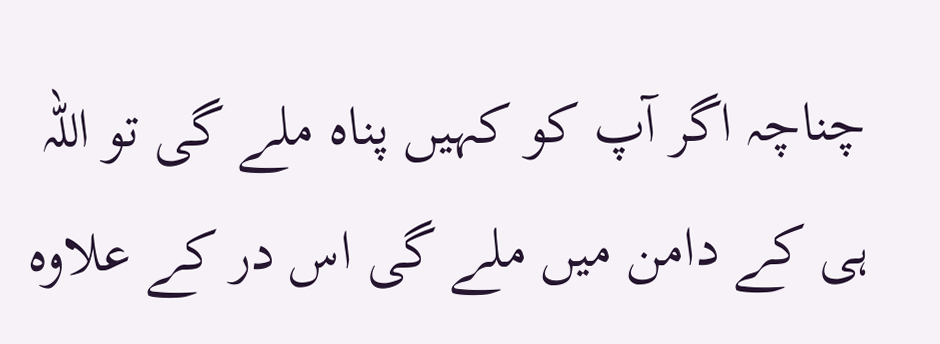چناچہ اگر آپ کو کہیں پناہ ملے گی تو اللہ ہی کے دامن میں ملے گی اس در کے علاوہ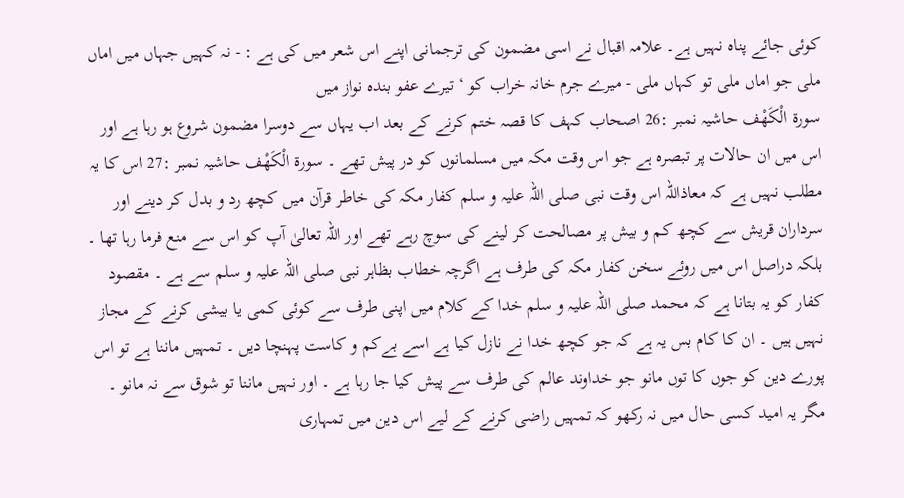کوئی جائے پناہ نہیں ہے۔ علامہ اقبال نے اسی مضمون کی ترجمانی اپنے اس شعر میں کی ہے : - نہ کہیں جہاں میں اماں ملی جو اماں ملی تو کہاں ملی - میرے جرم خانہ خراب کو ‘ تیرے عفو بندہ نواز میں
سورة الْكَهْف حاشیہ نمبر :26 اصحاب کہف کا قصہ ختم کرنے کے بعد اب یہاں سے دوسرا مضمون شروع ہو رہا ہے اور اس میں ان حالات پر تبصرہ ہے جو اس وقت مکہ میں مسلمانوں کو در پیش تھے ۔ سورة الْكَهْف حاشیہ نمبر :27 اس کا یہ مطلب نہیں ہے کہ معاذاللہ اس وقت نبی صلی اللہ علیہ و سلم کفار مکہ کی خاطر قرآن میں کچھ رد و بدل کر دینے اور سرداران قریش سے کچھ کم و بیش پر مصالحت کر لینے کی سوچ رہے تھے اور اللہ تعالیٰ آپ کو اس سے منع فرما رہا تھا ۔ بلکہ دراصل اس میں روئے سخن کفار مکہ کی طرف ہے اگرچہ خطاب بظاہر نبی صلی اللہ علیہ و سلم سے ہے ۔ مقصود کفار کو یہ بتانا ہے کہ محمد صلی اللہ علیہ و سلم خدا کے کلام میں اپنی طرف سے کوئی کمی یا بیشی کرنے کے مجاز نہیں ہیں ۔ ان کا کام بس یہ ہے کہ جو کچھ خدا نے نازل کیا ہے اسے بےکم و کاست پہنچا دیں ۔ تمہیں ماننا ہے تو اس پورے دین کو جوں کا توں مانو جو خداوند عالم کی طرف سے پیش کیا جا رہا ہے ۔ اور نہیں ماننا تو شوق سے نہ مانو ۔ مگر یہ امید کسی حال میں نہ رکھو کہ تمہیں راضی کرنے کے لیے اس دین میں تمہاری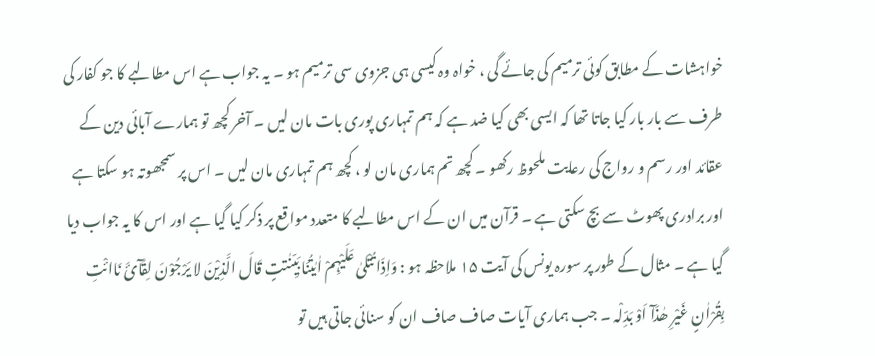خواہشات کے مطابق کوئی ترمیم کی جائے گی ، خواہ وہ کیسی ہی جزوی سی ترمیم ہو ۔ یہ جواب ہے اس مطالبے کا جو کفار کی طرف سے بار بار کیا جاتا تھا کہ ایسی بھی کیا ضد ہے کہ ہم تمہاری پوری بات مان لیں ۔ آخر کچھ تو ہمارے آبائی دین کے عقائد اور رسم و رواج کی رعایت ملحوظ رکھو ۔ کچھ تم ہماری مان لو ، کچھ ہم تمہاری مان لیں ۔ اس پر سمجھوتہ ہو سکتا ہے اور برادری پھوٹ سے بچ سکتی ہے ۔ قرآن میں ان کے اس مطالبے کا متعدد مواقع پر ذکر کیا گیا ہے اور اس کا یہ جواب دیا گیا ہے ۔ مثال کے طور پر سورہ یونس کی آیت ۱۵ ملاحظہ ہو : وَاِذَا تُتْلیٰ عَلَیْہِمْ اٰیٰتُنَا بَیِّنٰتتٍ قَالَ الَّذِیْنَ لا یَرْجُوْنَ لِقَآئَ نَاائْتِ بِقُرْاٰنٍ غَیْرِ ھٰذَآ اَوْ بَدِّلْہ ۔ جب ہماری آیات صاف صاف ان کو سنائی جاتی ہیں تو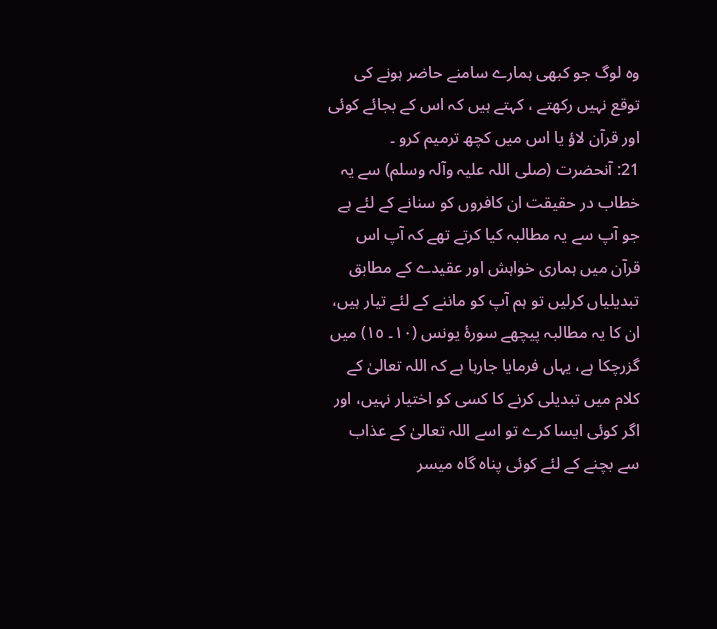وہ لوگ جو کبھی ہمارے سامنے حاضر ہونے کی توقع نہیں رکھتے ، کہتے ہیں کہ اس کے بجائے کوئی اور قرآن لاؤ یا اس میں کچھ ترمیم کرو ۔
21: آنحضرت (صلی اللہ علیہ وآلہ وسلم) سے یہ خطاب در حقیقت ان کافروں کو سنانے کے لئے ہے جو آپ سے یہ مطالبہ کیا کرتے تھے کہ آپ اس قرآن میں ہماری خواہش اور عقیدے کے مطابق تبدیلیاں کرلیں تو ہم آپ کو ماننے کے لئے تیار ہیں، ان کا یہ مطالبہ پیچھے سورۂ یونس (١٠۔ ١٥) میں گزرچکا ہے، یہاں فرمایا جارہا ہے کہ اللہ تعالیٰ کے کلام میں تبدیلی کرنے کا کسی کو اختیار نہیں، اور اگر کوئی ایسا کرے تو اسے اللہ تعالیٰ کے عذاب سے بچنے کے لئے کوئی پناہ گاہ میسر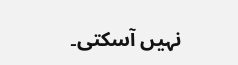نہیں آسکتی۔